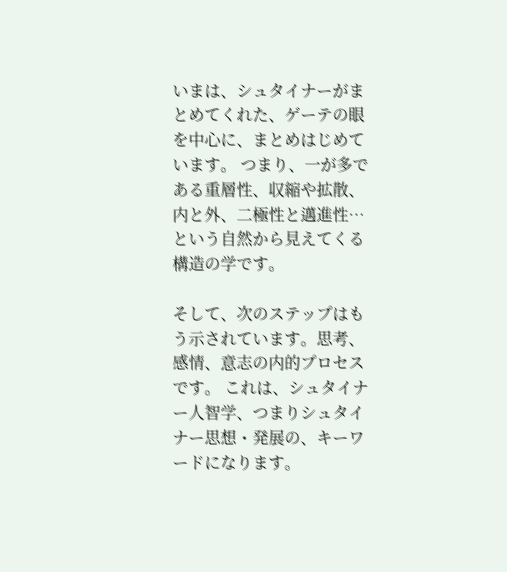いまは、シュタイナーがまとめてくれた、ゲーテの眼を中心に、まとめはじめています。 つまり、一が多である重層性、収縮や拡散、内と外、二極性と邁進性…
という自然から見えてくる構造の学です。

そして、次のステップはもう示されています。思考、感情、意志の内的プロセスです。 これは、シュタイナー人智学、つまりシュタイナー思想・発展の、キーワードになります。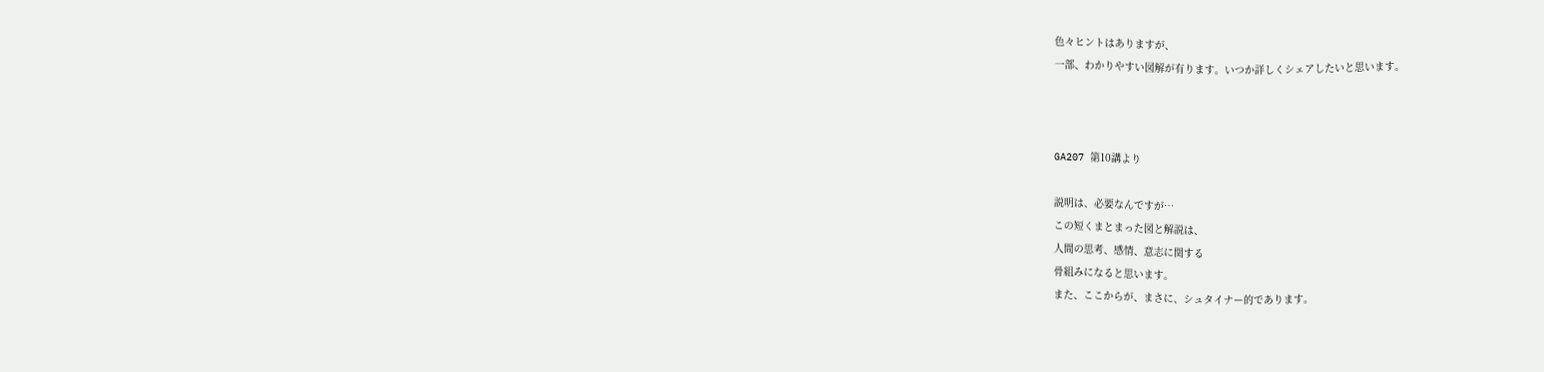色々ヒントはありますが、
一部、わかりやすい図解が有ります。いつか詳しくシェアしたいと思います。



GA207 第10講より

説明は、必要なんですが…
この短くまとまった図と解説は、
人間の思考、感情、意志に関する
骨組みになると思います。
また、ここからが、まさに、シュタイナー的であります。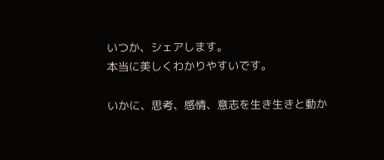いつか、シェアします。
本当に美しくわかりやすいです。

いかに、思考、感情、意志を生き生きと動か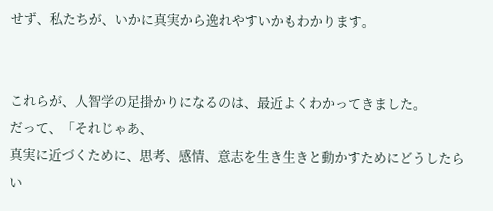せず、私たちが、いかに真実から逸れやすいかもわかります。


これらが、人智学の足掛かりになるのは、最近よくわかってきました。
だって、「それじゃあ、
真実に近づくために、思考、感情、意志を生き生きと動かすためにどうしたらい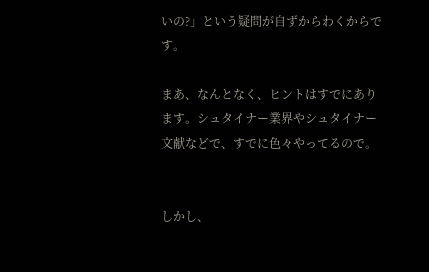いの?」という疑問が自ずからわくからです。

まあ、なんとなく、ヒントはすでにあります。シュタイナー業界やシュタイナー文献などで、すでに色々やってるので。


しかし、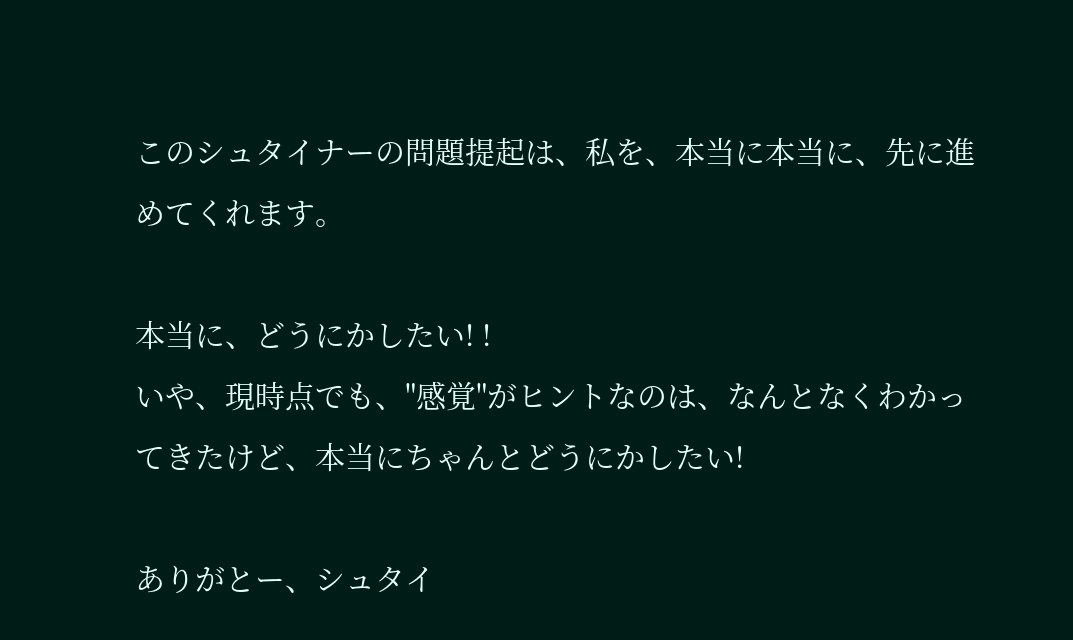このシュタイナーの問題提起は、私を、本当に本当に、先に進めてくれます。

本当に、どうにかしたい! !
いや、現時点でも、"感覚"がヒントなのは、なんとなくわかってきたけど、本当にちゃんとどうにかしたい!

ありがとー、シュタイ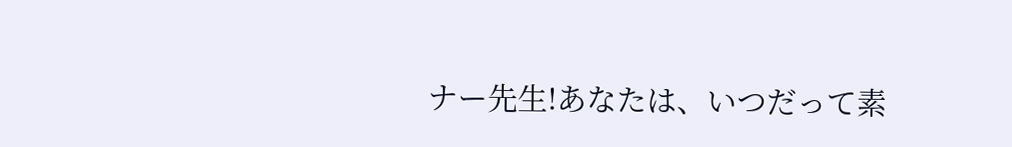ナー先生!あなたは、いつだって素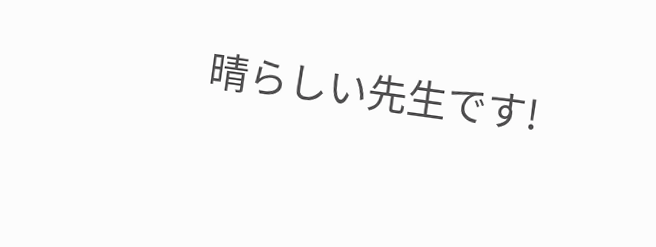晴らしい先生です!